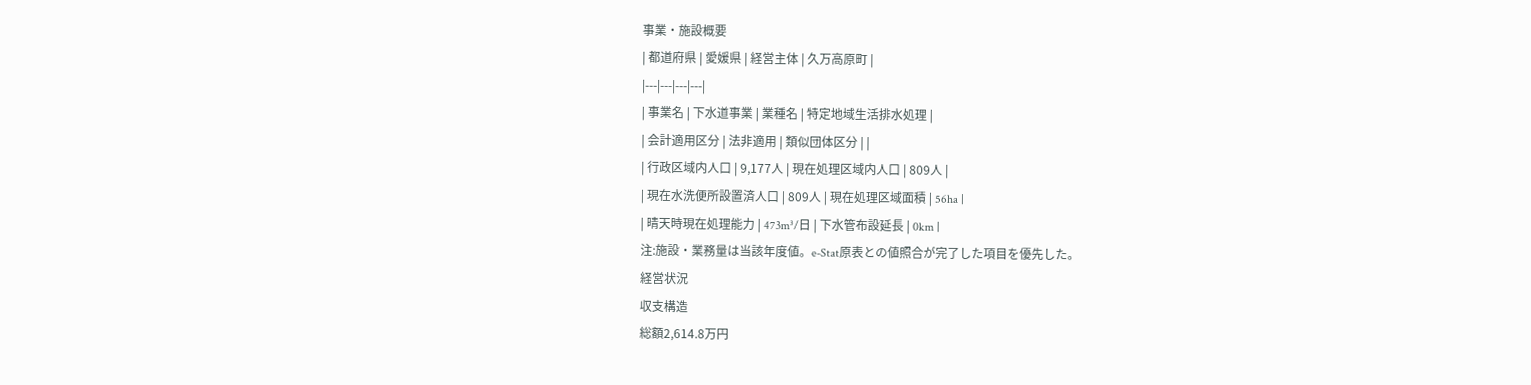事業・施設概要
| 都道府県 | 愛媛県 | 経営主体 | 久万高原町 |
|---|---|---|---|
| 事業名 | 下水道事業 | 業種名 | 特定地域生活排水処理 |
| 会計適用区分 | 法非適用 | 類似団体区分 | |
| 行政区域内人口 | 9,177人 | 現在処理区域内人口 | 809人 |
| 現在水洗便所設置済人口 | 809人 | 現在処理区域面積 | 56ha |
| 晴天時現在処理能力 | 473m³/日 | 下水管布設延長 | 0km |
注:施設・業務量は当該年度値。e-Stat原表との値照合が完了した項目を優先した。
経営状況
収支構造
総額2,614.8万円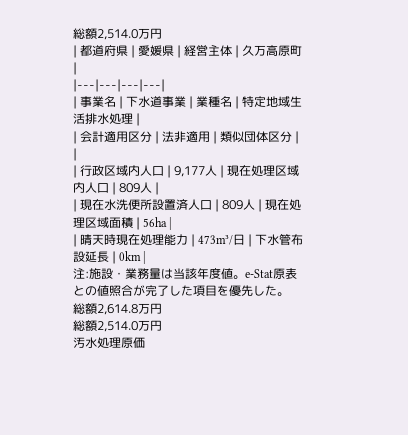総額2,514.0万円
| 都道府県 | 愛媛県 | 経営主体 | 久万高原町 |
|---|---|---|---|
| 事業名 | 下水道事業 | 業種名 | 特定地域生活排水処理 |
| 会計適用区分 | 法非適用 | 類似団体区分 | |
| 行政区域内人口 | 9,177人 | 現在処理区域内人口 | 809人 |
| 現在水洗便所設置済人口 | 809人 | 現在処理区域面積 | 56ha |
| 晴天時現在処理能力 | 473m³/日 | 下水管布設延長 | 0km |
注:施設・業務量は当該年度値。e-Stat原表との値照合が完了した項目を優先した。
総額2,614.8万円
総額2,514.0万円
汚水処理原価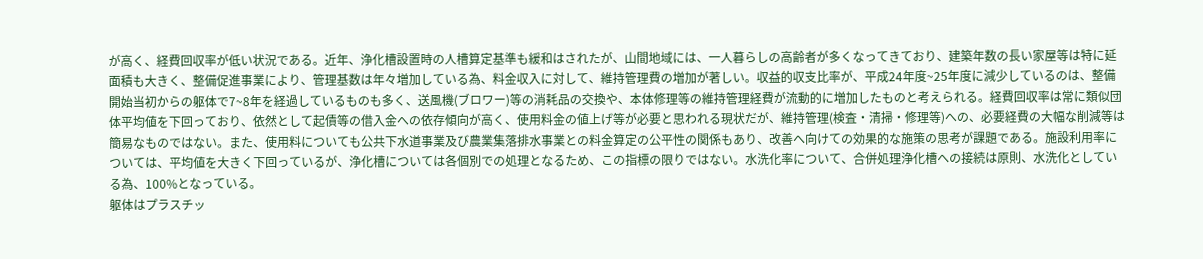が高く、経費回収率が低い状況である。近年、浄化槽設置時の人槽算定基準も緩和はされたが、山間地域には、一人暮らしの高齢者が多くなってきており、建築年数の長い家屋等は特に延面積も大きく、整備促進事業により、管理基数は年々増加している為、料金収入に対して、維持管理費の増加が著しい。収益的収支比率が、平成24年度~25年度に減少しているのは、整備開始当初からの躯体で7~8年を経過しているものも多く、送風機(ブロワー)等の消耗品の交換や、本体修理等の維持管理経費が流動的に増加したものと考えられる。経費回収率は常に類似団体平均値を下回っており、依然として起債等の借入金への依存傾向が高く、使用料金の値上げ等が必要と思われる現状だが、維持管理(検査・清掃・修理等)への、必要経費の大幅な削減等は簡易なものではない。また、使用料についても公共下水道事業及び農業集落排水事業との料金算定の公平性の関係もあり、改善へ向けての効果的な施策の思考が課題である。施設利用率については、平均値を大きく下回っているが、浄化槽については各個別での処理となるため、この指標の限りではない。水洗化率について、合併処理浄化槽への接続は原則、水洗化としている為、100%となっている。
躯体はプラスチッ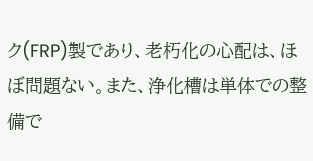ク(FRP)製であり、老朽化の心配は、ほぼ問題ない。また、浄化槽は単体での整備で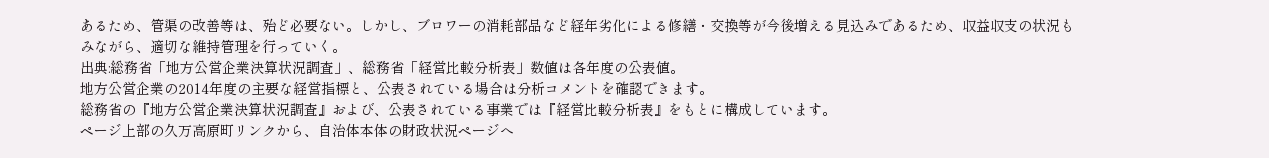あるため、管渠の改善等は、殆ど必要ない。しかし、ブロワーの消耗部品など経年劣化による修繕・交換等が今後増える見込みであるため、収益収支の状況もみながら、適切な維持管理を行っていく。
出典:総務省「地方公営企業決算状況調査」、総務省「経営比較分析表」数値は各年度の公表値。
地方公営企業の2014年度の主要な経営指標と、公表されている場合は分析コメントを確認できます。
総務省の『地方公営企業決算状況調査』および、公表されている事業では『経営比較分析表』をもとに構成しています。
ページ上部の久万高原町リンクから、自治体本体の財政状況ページへ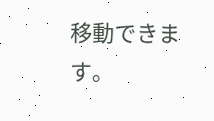移動できます。